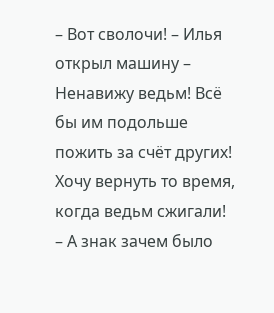– Вот сволочи! – Илья открыл машину – Ненавижу ведьм! Всё бы им подольше пожить за счёт других! Хочу вернуть то время, когда ведьм сжигали!
– А знак зачем было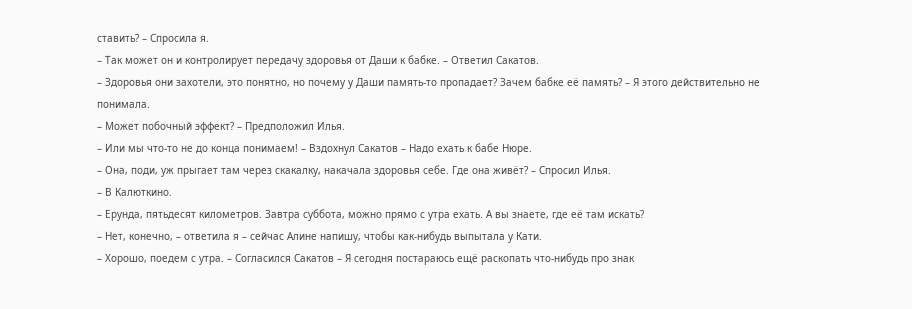ставить? – Спросила я.
– Так может он и контролирует передачу здоровья от Даши к бабке. – Ответил Сакатов.
– Здоровья они захотели, это понятно, но почему у Даши память-то пропадает? Зачем бабке её память? – Я этого действительно не понимала.
– Может побочный эффект? – Предположил Илья.
– Или мы что-то не до конца понимаем! – Вздохнул Сакатов – Надо ехать к бабе Нюре.
– Она, поди, уж прыгает там через скакалку, накачала здоровья себе. Где она живёт? – Спросил Илья.
– В Калюткино.
– Ерунда, пятьдесят километров. Завтра суббота, можно прямо с утра ехать. А вы знаете, где её там искать?
– Нет, конечно, – ответила я – сейчас Алине напишу, чтобы как-нибудь выпытала у Кати.
– Хорошо, поедем с утра. – Согласился Сакатов – Я сегодня постараюсь ещё раскопать что-нибудь про знак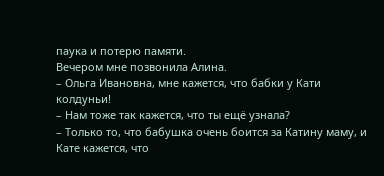паука и потерю памяти.
Вечером мне позвонила Алина.
– Ольга Ивановна, мне кажется, что бабки у Кати колдуньи!
– Нам тоже так кажется, что ты ещё узнала?
– Только то, что бабушка очень боится за Катину маму, и Кате кажется, что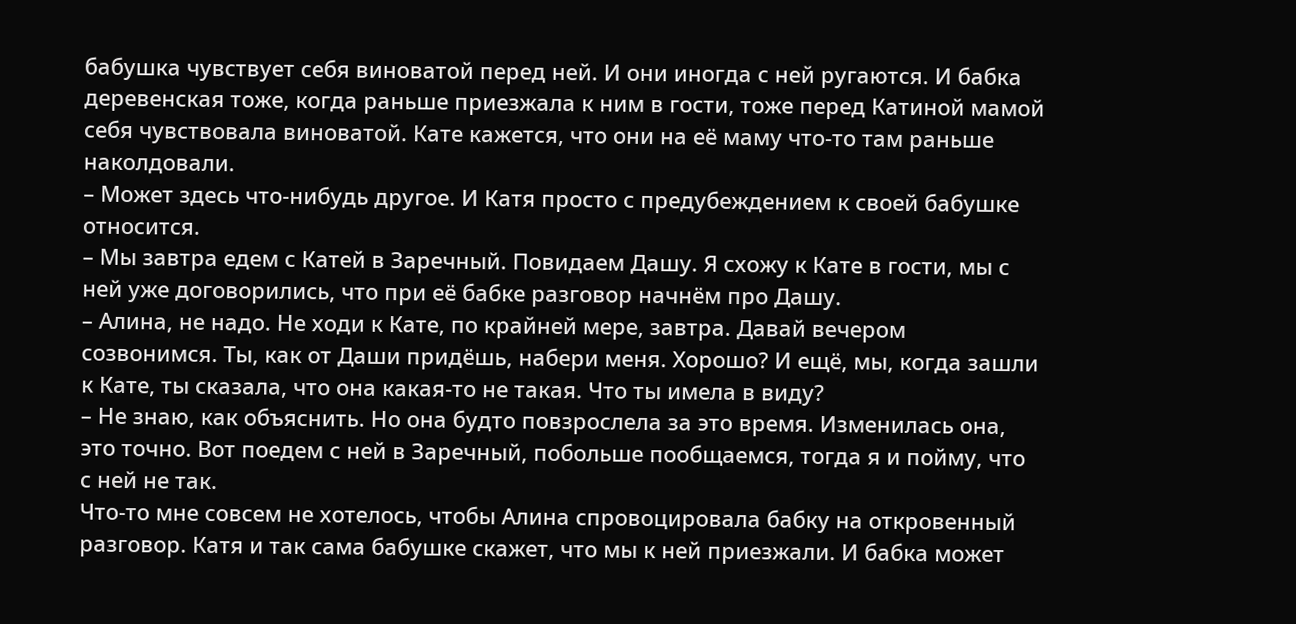бабушка чувствует себя виноватой перед ней. И они иногда с ней ругаются. И бабка деревенская тоже, когда раньше приезжала к ним в гости, тоже перед Катиной мамой себя чувствовала виноватой. Кате кажется, что они на её маму что-то там раньше наколдовали.
– Может здесь что-нибудь другое. И Катя просто с предубеждением к своей бабушке относится.
– Мы завтра едем с Катей в Заречный. Повидаем Дашу. Я схожу к Кате в гости, мы с ней уже договорились, что при её бабке разговор начнём про Дашу.
– Алина, не надо. Не ходи к Кате, по крайней мере, завтра. Давай вечером созвонимся. Ты, как от Даши придёшь, набери меня. Хорошо? И ещё, мы, когда зашли к Кате, ты сказала, что она какая-то не такая. Что ты имела в виду?
– Не знаю, как объяснить. Но она будто повзрослела за это время. Изменилась она, это точно. Вот поедем с ней в Заречный, побольше пообщаемся, тогда я и пойму, что с ней не так.
Что-то мне совсем не хотелось, чтобы Алина спровоцировала бабку на откровенный разговор. Катя и так сама бабушке скажет, что мы к ней приезжали. И бабка может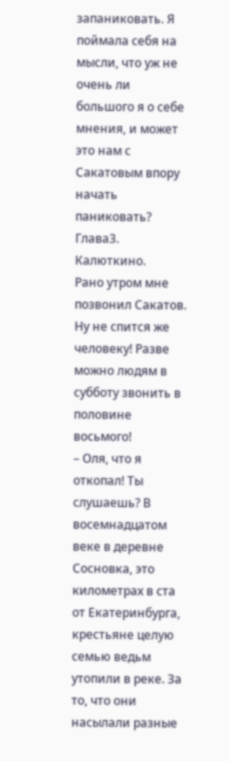запаниковать. Я поймала себя на мысли, что уж не очень ли большого я о себе мнения, и может это нам с Сакатовым впору начать паниковать?
Глава3. Калюткино.
Рано утром мне позвонил Сакатов. Ну не спится же человеку! Разве можно людям в субботу звонить в половине восьмого!
– Оля, что я откопал! Ты слушаешь? В восемнадцатом веке в деревне Сосновка, это километрах в ста от Екатеринбурга, крестьяне целую семью ведьм утопили в реке. За то, что они насылали разные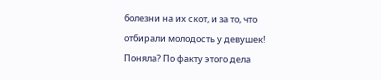болезни на их скот, и за то, что отбирали молодость у девушек! Поняла? По факту этого дела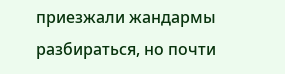приезжали жандармы разбираться, но почти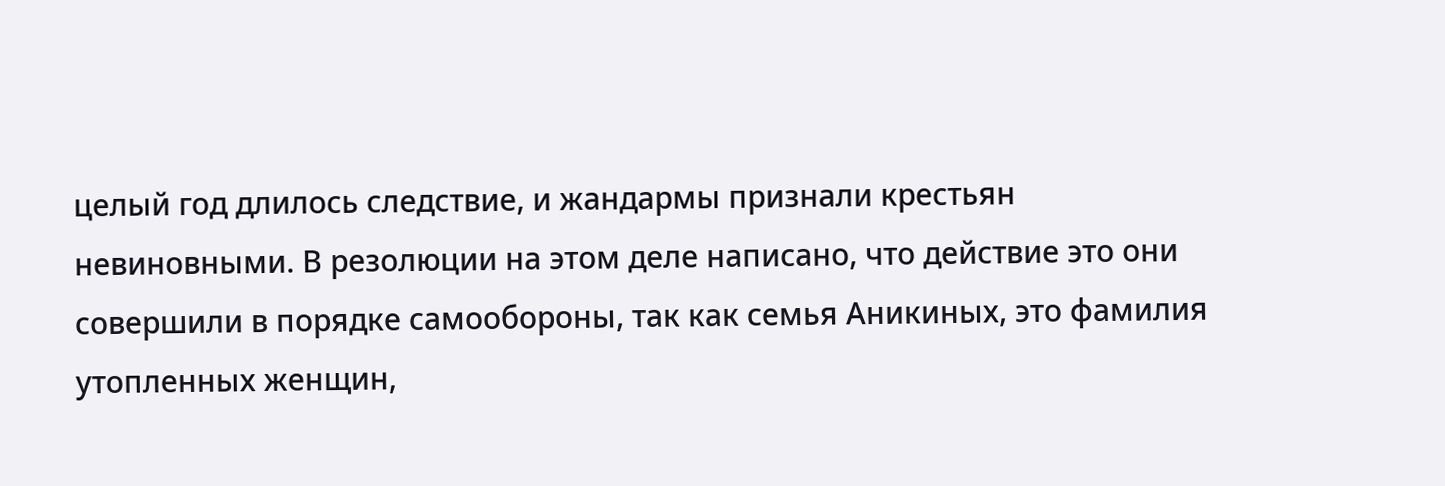целый год длилось следствие, и жандармы признали крестьян невиновными. В резолюции на этом деле написано, что действие это они совершили в порядке самообороны, так как семья Аникиных, это фамилия утопленных женщин,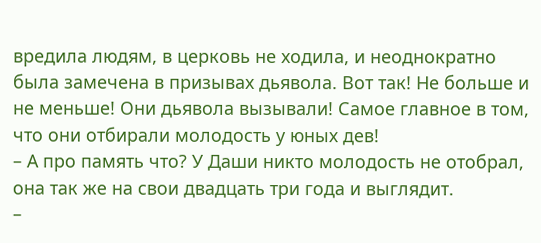вредила людям, в церковь не ходила, и неоднократно была замечена в призывах дьявола. Вот так! Не больше и не меньше! Они дьявола вызывали! Самое главное в том, что они отбирали молодость у юных дев!
– А про память что? У Даши никто молодость не отобрал, она так же на свои двадцать три года и выглядит.
–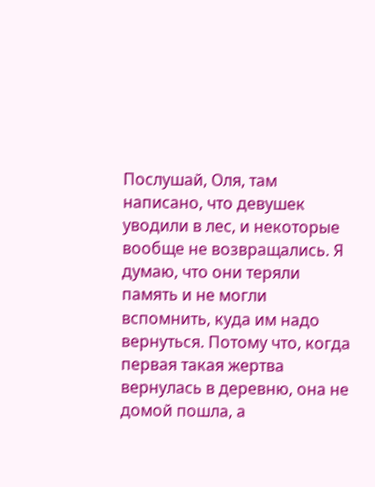Послушай, Оля, там написано, что девушек уводили в лес, и некоторые вообще не возвращались. Я думаю, что они теряли память и не могли вспомнить, куда им надо вернуться. Потому что, когда первая такая жертва вернулась в деревню, она не домой пошла, а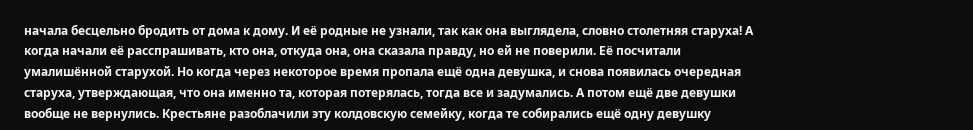начала бесцельно бродить от дома к дому. И её родные не узнали, так как она выглядела, словно столетняя старуха! А когда начали её расспрашивать, кто она, откуда она, она сказала правду, но ей не поверили. Её посчитали умалишённой старухой. Но когда через некоторое время пропала ещё одна девушка, и снова появилась очередная старуха, утверждающая, что она именно та, которая потерялась, тогда все и задумались. А потом ещё две девушки вообще не вернулись. Крестьяне разоблачили эту колдовскую семейку, когда те собирались ещё одну девушку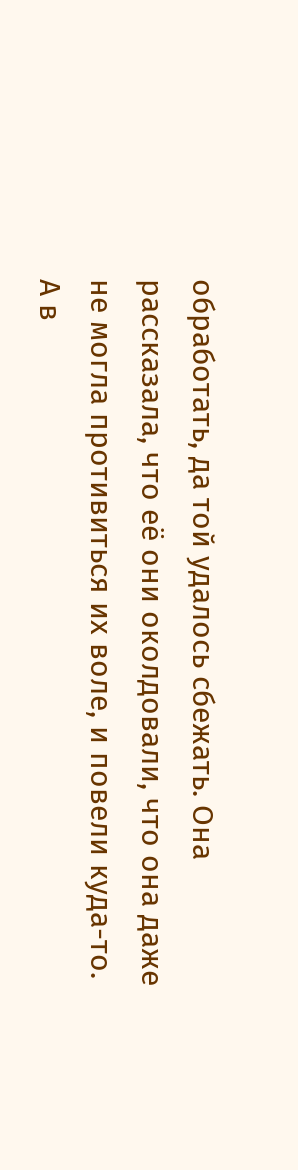обработать, да той удалось сбежать. Она рассказала, что её они околдовали, что она даже не могла противиться их воле, и повели куда-то. А в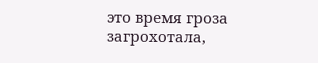это время гроза загрохотала,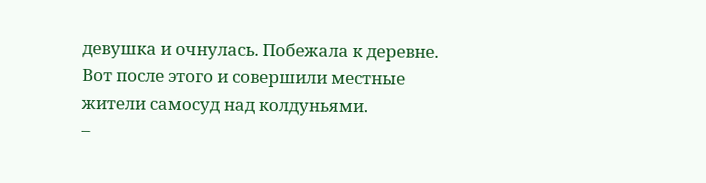девушка и очнулась. Побежала к деревне. Вот после этого и совершили местные жители самосуд над колдуньями.
–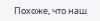Похоже, что наш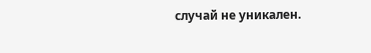случай не уникален.